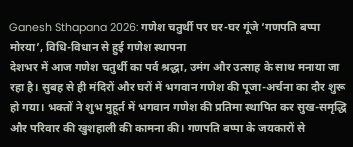Ganesh Sthapana 2026: गणेश चतुर्थी पर घर-घर गूंजे ‘गणपति बप्पा मोरया’, विधि-विधान से हुई गणेश स्थापना
देशभर में आज गणेश चतुर्थी का पर्व श्रद्धा, उमंग और उत्साह के साथ मनाया जा रहा है। सुबह से ही मंदिरों और घरों में भगवान गणेश की पूजा-अर्चना का दौर शुरू हो गया। भक्तों ने शुभ मुहूर्त में भगवान गणेश की प्रतिमा स्थापित कर सुख-समृद्धि और परिवार की खुशहाली की कामना की। गणपति बप्पा के जयकारों से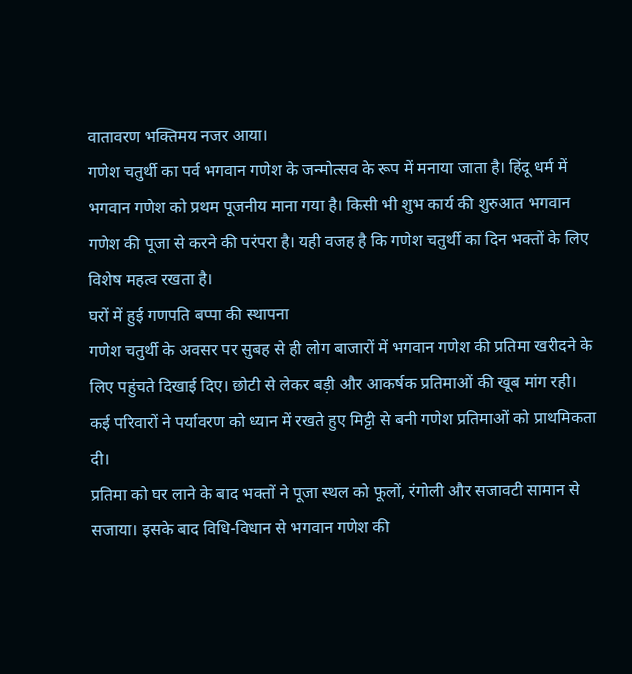वातावरण भक्तिमय नजर आया।
गणेश चतुर्थी का पर्व भगवान गणेश के जन्मोत्सव के रूप में मनाया जाता है। हिंदू धर्म में भगवान गणेश को प्रथम पूजनीय माना गया है। किसी भी शुभ कार्य की शुरुआत भगवान गणेश की पूजा से करने की परंपरा है। यही वजह है कि गणेश चतुर्थी का दिन भक्तों के लिए विशेष महत्व रखता है।
घरों में हुई गणपति बप्पा की स्थापना
गणेश चतुर्थी के अवसर पर सुबह से ही लोग बाजारों में भगवान गणेश की प्रतिमा खरीदने के लिए पहुंचते दिखाई दिए। छोटी से लेकर बड़ी और आकर्षक प्रतिमाओं की खूब मांग रही। कई परिवारों ने पर्यावरण को ध्यान में रखते हुए मिट्टी से बनी गणेश प्रतिमाओं को प्राथमिकता दी।
प्रतिमा को घर लाने के बाद भक्तों ने पूजा स्थल को फूलों, रंगोली और सजावटी सामान से सजाया। इसके बाद विधि-विधान से भगवान गणेश की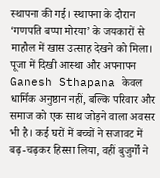स्थापना की गई। स्थापना के दौरान ‘गणपति बप्पा मोरया’ के जयकारों से माहौल में खास उत्साह देखने को मिला।
पूजा में दिखी आस्था और अपनापन
Ganesh Sthapana केवल धार्मिक अनुष्ठान नहीं, बल्कि परिवार और समाज को एक साथ जोड़ने वाला अवसर भी है। कई घरों में बच्चों ने सजावट में बढ़-चढ़कर हिस्सा लिया, वहीं बुजुर्गों ने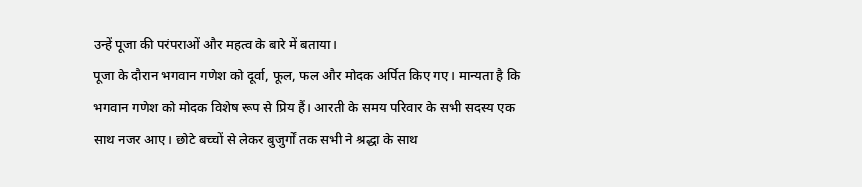उन्हें पूजा की परंपराओं और महत्व के बारे में बताया।
पूजा के दौरान भगवान गणेश को दूर्वा, फूल, फल और मोदक अर्पित किए गए। मान्यता है कि भगवान गणेश को मोदक विशेष रूप से प्रिय हैं। आरती के समय परिवार के सभी सदस्य एक साथ नजर आए। छोटे बच्चों से लेकर बुजुर्गों तक सभी ने श्रद्धा के साथ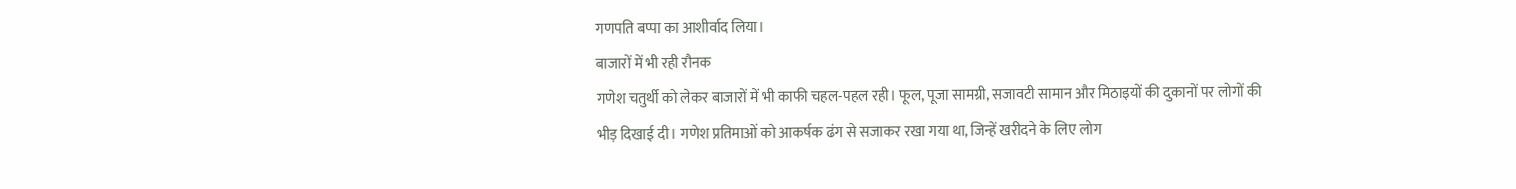गणपति बप्पा का आशीर्वाद लिया।
बाजारों में भी रही रौनक
गणेश चतुर्थी को लेकर बाजारों में भी काफी चहल-पहल रही। फूल, पूजा सामग्री, सजावटी सामान और मिठाइयों की दुकानों पर लोगों की भीड़ दिखाई दी। गणेश प्रतिमाओं को आकर्षक ढंग से सजाकर रखा गया था, जिन्हें खरीदने के लिए लोग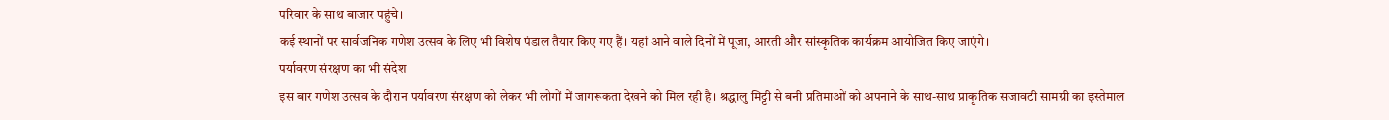परिवार के साथ बाजार पहुंचे।
कई स्थानों पर सार्वजनिक गणेश उत्सव के लिए भी विशेष पंडाल तैयार किए गए हैं। यहां आने वाले दिनों में पूजा, आरती और सांस्कृतिक कार्यक्रम आयोजित किए जाएंगे।
पर्यावरण संरक्षण का भी संदेश
इस बार गणेश उत्सव के दौरान पर्यावरण संरक्षण को लेकर भी लोगों में जागरूकता देखने को मिल रही है। श्रद्धालु मिट्टी से बनी प्रतिमाओं को अपनाने के साथ-साथ प्राकृतिक सजावटी सामग्री का इस्तेमाल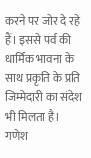करने पर जोर दे रहे हैं। इससे पर्व की धार्मिक भावना के साथ प्रकृति के प्रति जिम्मेदारी का संदेश भी मिलता है।
गणेश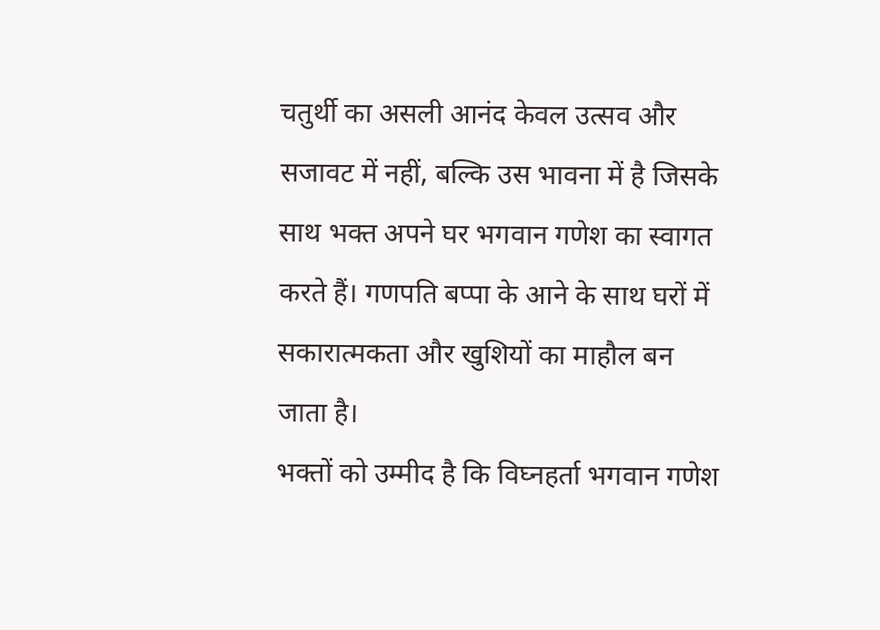चतुर्थी का असली आनंद केवल उत्सव और सजावट में नहीं, बल्कि उस भावना में है जिसके साथ भक्त अपने घर भगवान गणेश का स्वागत करते हैं। गणपति बप्पा के आने के साथ घरों में सकारात्मकता और खुशियों का माहौल बन जाता है।
भक्तों को उम्मीद है कि विघ्नहर्ता भगवान गणेश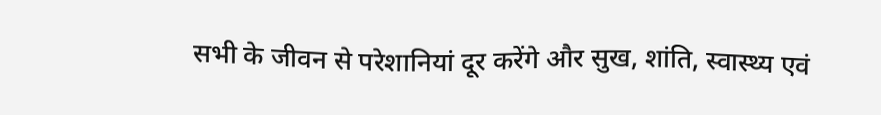सभी के जीवन से परेशानियां दूर करेंगे और सुख, शांति, स्वास्थ्य एवं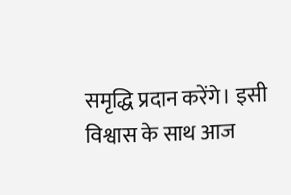समृद्धि प्रदान करेंगे। इसी विश्वास के साथ आज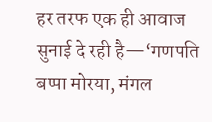हर तरफ एक ही आवाज सुनाई दे रही है—‘गणपति बप्पा मोरया, मंगल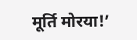मूर्ति मोरया!’